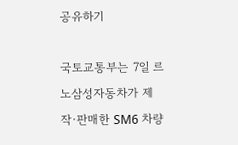공유하기

국토교통부는 7일 르노삼성자동차가 제작·판매한 SM6 차량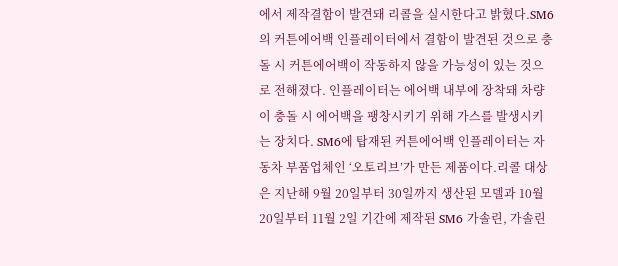에서 제작결함이 발견돼 리콜을 실시한다고 밝혔다.SM6의 커튼에어백 인플레이터에서 결함이 발견된 것으로 충돌 시 커튼에어백이 작동하지 않을 가능성이 있는 것으로 전해졌다. 인플레이터는 에어백 내부에 장착돼 차량이 충돌 시 에어백을 팽창시키기 위해 가스를 발생시키는 장치다. SM6에 탑재된 커튼에어백 인플레이터는 자동차 부품업체인 ‘오토리브’가 만든 제품이다.리콜 대상은 지난해 9월 20일부터 30일까지 생산된 모델과 10월 20일부터 11월 2일 기간에 제작된 SM6 가솔린, 가솔린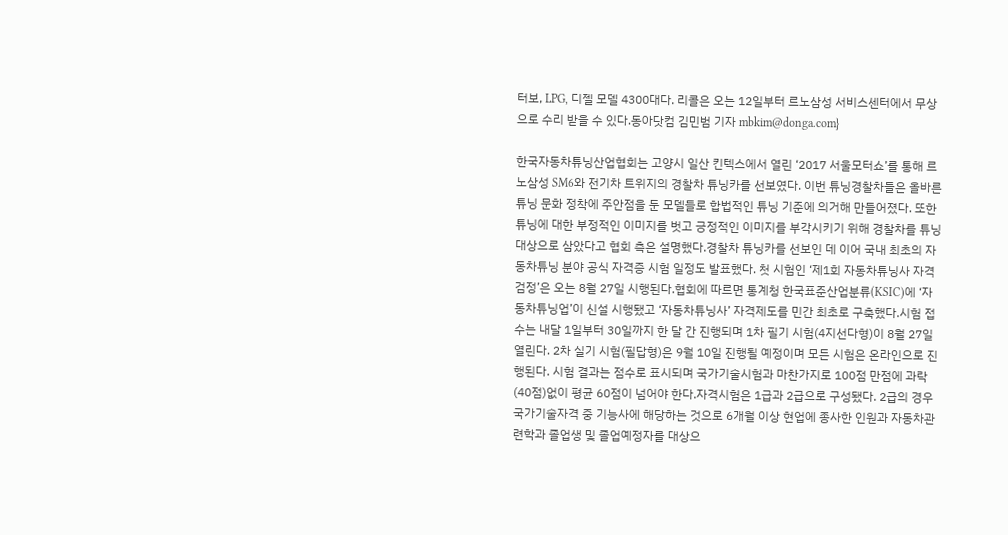터보, LPG, 디젤 모델 4300대다. 리콜은 오는 12일부터 르노삼성 서비스센터에서 무상으로 수리 받을 수 있다.동아닷컴 김민범 기자 mbkim@donga.com}

한국자동차튜닝산업협회는 고양시 일산 킨텍스에서 열린 ‘2017 서울모터쇼’를 통해 르노삼성 SM6와 전기차 트위지의 경찰차 튜닝카를 선보였다. 이번 튜닝경찰차들은 올바른 튜닝 문화 정착에 주안점을 둔 모델들로 합법적인 튜닝 기준에 의거해 만들어졌다. 또한 튜닝에 대한 부정적인 이미지를 벗고 긍정적인 이미지를 부각시키기 위해 경찰차를 튜닝 대상으로 삼았다고 협회 측은 설명했다.경찰차 튜닝카를 선보인 데 이어 국내 최초의 자동차튜닝 분야 공식 자격증 시험 일정도 발표했다. 첫 시험인 ‘제1회 자동차튜닝사 자격검정’은 오는 8월 27일 시행된다.협회에 따르면 통계청 한국표준산업분류(KSIC)에 ‘자동차튜닝업’이 신설 시행됐고 ‘자동차튜닝사’ 자격제도를 민간 최초로 구축했다.시험 접수는 내달 1일부터 30일까지 한 달 간 진행되며 1차 필기 시험(4지선다형)이 8월 27일 열린다. 2차 실기 시험(필답형)은 9월 10일 진행될 예정이며 모든 시험은 온라인으로 진행된다. 시험 결과는 점수로 표시되며 국가기술시험과 마찬가지로 100점 만점에 과락(40점)없이 평균 60점이 넘어야 한다.자격시험은 1급과 2급으로 구성됐다. 2급의 경우 국가기술자격 중 기능사에 해당하는 것으로 6개월 이상 현업에 종사한 인원과 자동차관련학과 졸업생 및 졸업예정자를 대상으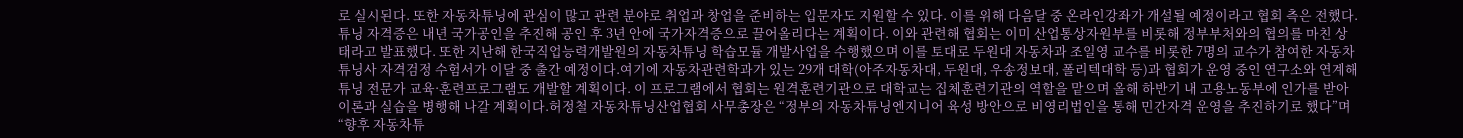로 실시된다. 또한 자동차튜닝에 관심이 많고 관련 분야로 취업과 창업을 준비하는 입문자도 지원할 수 있다. 이를 위해 다음달 중 온라인강좌가 개설될 예정이라고 협회 측은 전했다.튜닝 자격증은 내년 국가공인을 추진해 공인 후 3년 안에 국가자격증으로 끌어올리다는 계획이다. 이와 관련해 협회는 이미 산업통상자원부를 비롯해 정부부처와의 협의를 마친 상태라고 발표했다. 또한 지난해 한국직업능력개발원의 자동차튜닝 학습모듈 개발사업을 수행했으며 이를 토대로 두원대 자동차과 조일영 교수를 비롯한 7명의 교수가 참여한 자동차튜닝사 자격검정 수험서가 이달 중 출간 예정이다.여기에 자동차관련학과가 있는 29개 대학(아주자동차대, 두원대, 우송정보대, 폴리텍대학 등)과 협회가 운영 중인 연구소와 연계해 튜닝 전문가 교육·훈련프로그램도 개발할 계획이다. 이 프로그램에서 협회는 원격훈련기관으로 대학교는 집체훈련기관의 역할을 맡으며 올해 하반기 내 고용노동부에 인가를 받아 이론과 실습을 병행해 나갈 계획이다.허정철 자동차튜닝산업협회 사무총장은 “정부의 자동차튜닝엔지니어 육성 방안으로 비영리법인을 통해 민간자격 운영을 추진하기로 했다”며 “향후 자동차튜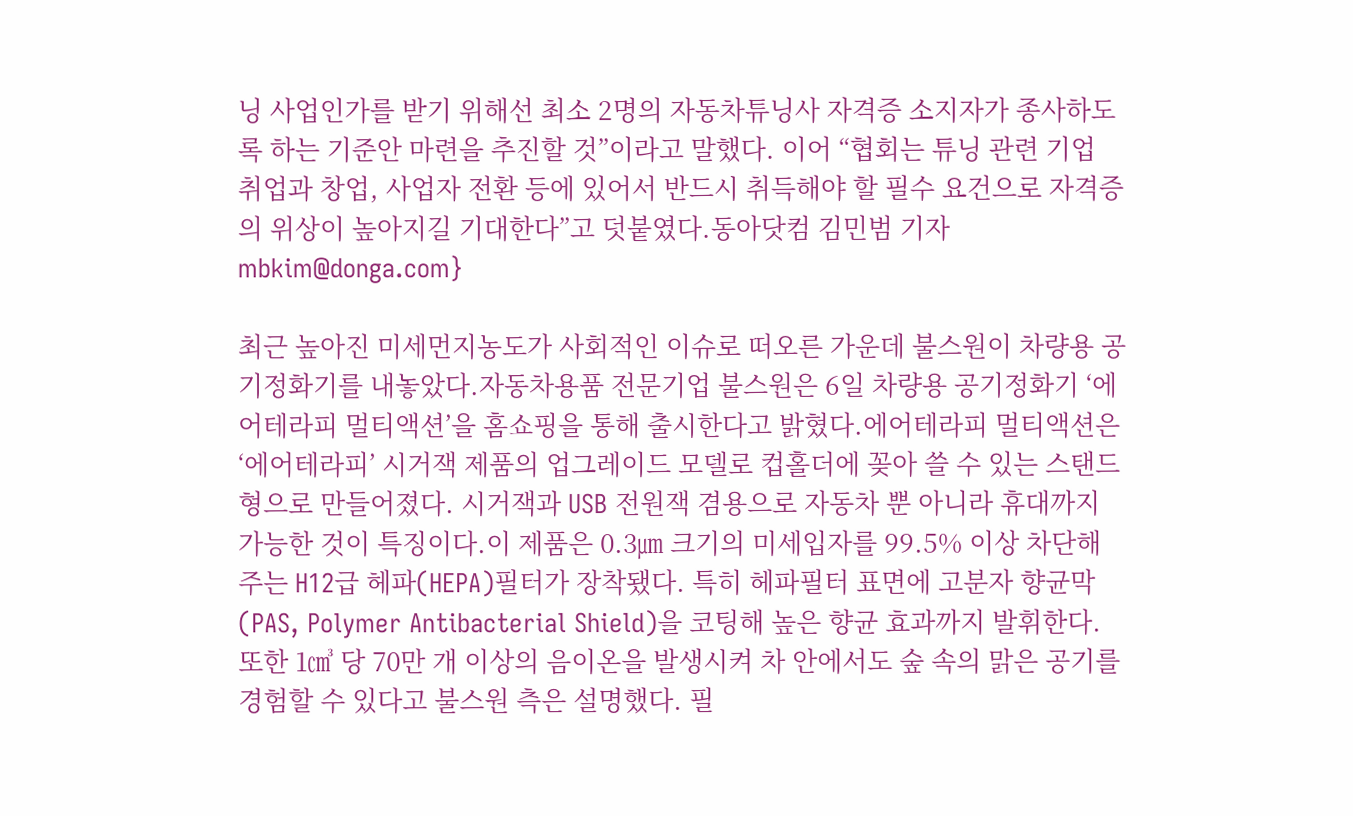닝 사업인가를 받기 위해선 최소 2명의 자동차튜닝사 자격증 소지자가 종사하도록 하는 기준안 마련을 추진할 것”이라고 말했다. 이어 “협회는 튜닝 관련 기업 취업과 창업, 사업자 전환 등에 있어서 반드시 취득해야 할 필수 요건으로 자격증의 위상이 높아지길 기대한다”고 덧붙였다.동아닷컴 김민범 기자 mbkim@donga.com}

최근 높아진 미세먼지농도가 사회적인 이슈로 떠오른 가운데 불스원이 차량용 공기정화기를 내놓았다.자동차용품 전문기업 불스원은 6일 차량용 공기정화기 ‘에어테라피 멀티액션’을 홈쇼핑을 통해 출시한다고 밝혔다.에어테라피 멀티액션은 ‘에어테라피’ 시거잭 제품의 업그레이드 모델로 컵홀더에 꽂아 쓸 수 있는 스탠드형으로 만들어졌다. 시거잭과 USB 전원잭 겸용으로 자동차 뿐 아니라 휴대까지 가능한 것이 특징이다.이 제품은 0.3㎛ 크기의 미세입자를 99.5% 이상 차단해 주는 H12급 헤파(HEPA)필터가 장착됐다. 특히 헤파필터 표면에 고분자 향균막(PAS, Polymer Antibacterial Shield)을 코팅해 높은 향균 효과까지 발휘한다. 또한 1㎤ 당 70만 개 이상의 음이온을 발생시켜 차 안에서도 숲 속의 맑은 공기를 경험할 수 있다고 불스원 측은 설명했다. 필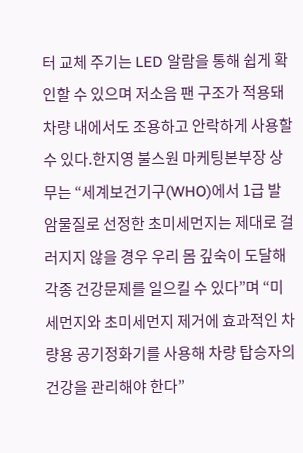터 교체 주기는 LED 알람을 통해 쉽게 확인할 수 있으며 저소음 팬 구조가 적용돼 차량 내에서도 조용하고 안락하게 사용할 수 있다.한지영 불스원 마케팅본부장 상무는 “세계보건기구(WHO)에서 1급 발암물질로 선정한 초미세먼지는 제대로 걸러지지 않을 경우 우리 몸 깊숙이 도달해 각종 건강문제를 일으킬 수 있다”며 “미세먼지와 초미세먼지 제거에 효과적인 차량용 공기정화기를 사용해 차량 탑승자의 건강을 관리해야 한다”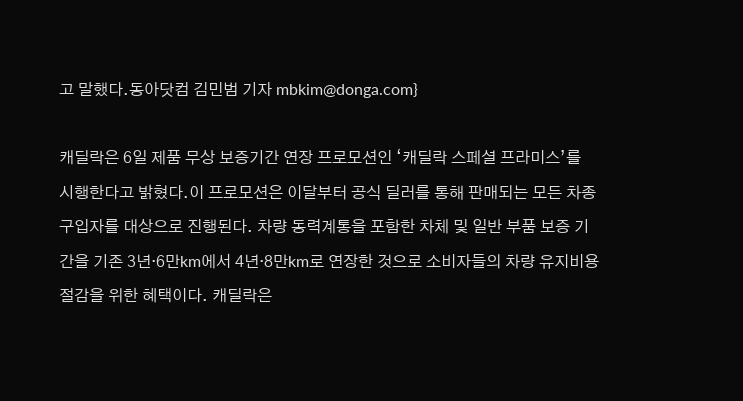고 말했다.동아닷컴 김민범 기자 mbkim@donga.com}

캐딜락은 6일 제품 무상 보증기간 연장 프로모션인 ‘캐딜락 스페셜 프라미스’를 시행한다고 밝혔다.이 프로모션은 이달부터 공식 딜러를 통해 판매되는 모든 차종 구입자를 대상으로 진행된다. 차량 동력계통을 포함한 차체 및 일반 부품 보증 기간을 기존 3년·6만km에서 4년·8만km로 연장한 것으로 소비자들의 차량 유지비용 절감을 위한 혜택이다. 캐딜락은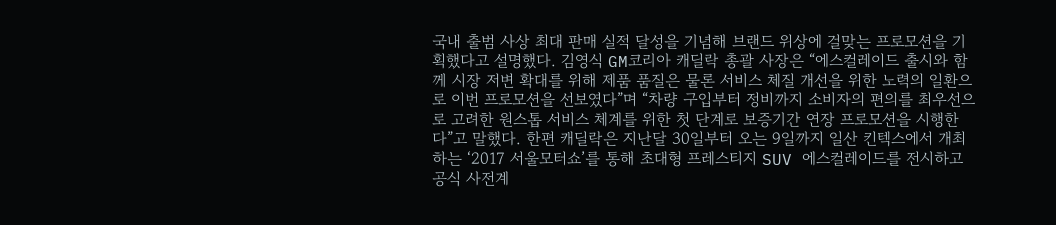국내 출범 사상 최대 판매 실적 달성을 기념해 브랜드 위상에 걸맞는 프로모션을 기획했다고 설명했다. 김영식 GM코리아 캐딜락 총괄 사장은 “에스컬레이드 출시와 함께 시장 저변 확대를 위해 제품 품질은 물론 서비스 체질 개선을 위한 노력의 일환으로 이번 프로모션을 선보였다”며 “차량 구입부터 정비까지 소비자의 편의를 최우선으로 고려한 원스톱 서비스 체계를 위한 첫 단계로 보증기간 연장 프로모션을 시행한다”고 말했다. 한편 캐딜락은 지난달 30일부터 오는 9일까지 일산 킨텍스에서 개최하는 ‘2017 서울모터쇼’를 통해 초대형 프레스티지 SUV 에스컬레이드를 전시하고 공식 사전계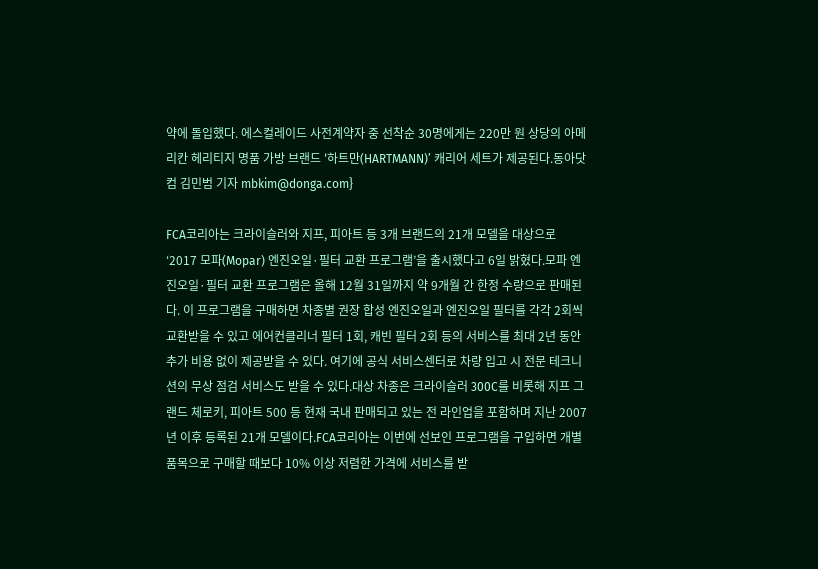약에 돌입했다. 에스컬레이드 사전계약자 중 선착순 30명에게는 220만 원 상당의 아메리칸 헤리티지 명품 가방 브랜드 '하트만(HARTMANN)’ 캐리어 세트가 제공된다.동아닷컴 김민범 기자 mbkim@donga.com}

FCA코리아는 크라이슬러와 지프, 피아트 등 3개 브랜드의 21개 모델을 대상으로 ‘2017 모파(Mopar) 엔진오일·필터 교환 프로그램’을 출시했다고 6일 밝혔다.모파 엔진오일·필터 교환 프로그램은 올해 12월 31일까지 약 9개월 간 한정 수량으로 판매된다. 이 프로그램을 구매하면 차종별 권장 합성 엔진오일과 엔진오일 필터를 각각 2회씩 교환받을 수 있고 에어컨클리너 필터 1회, 캐빈 필터 2회 등의 서비스를 최대 2년 동안 추가 비용 없이 제공받을 수 있다. 여기에 공식 서비스센터로 차량 입고 시 전문 테크니션의 무상 점검 서비스도 받을 수 있다.대상 차종은 크라이슬러 300C를 비롯해 지프 그랜드 체로키, 피아트 500 등 현재 국내 판매되고 있는 전 라인업을 포함하며 지난 2007년 이후 등록된 21개 모델이다.FCA코리아는 이번에 선보인 프로그램을 구입하면 개별 품목으로 구매할 때보다 10% 이상 저렴한 가격에 서비스를 받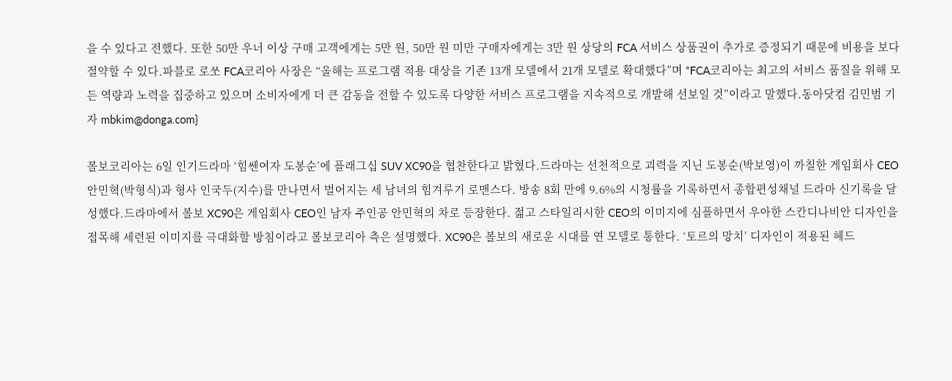을 수 있다고 전했다. 또한 50만 우너 이상 구매 고객에게는 5만 원, 50만 원 미만 구매자에게는 3만 원 상당의 FCA 서비스 상품권이 추가로 증정되기 때문에 비용을 보다 절약할 수 있다.파블로 로쏘 FCA코리아 사장은 “올해는 프로그램 적용 대상을 기존 13개 모델에서 21개 모델로 확대했다”며 “FCA코리아는 최고의 서비스 품질을 위해 모든 역량과 노력을 집중하고 있으며 소비자에게 더 큰 감동을 전할 수 있도록 다양한 서비스 프로그램을 지속적으로 개발해 선보일 것”이라고 말했다.동아닷컴 김민범 기자 mbkim@donga.com}

볼보코리아는 6일 인기드라마 ‘힘쎈여자 도봉순’에 플래그십 SUV XC90을 협찬한다고 밝혔다.드라마는 선천적으로 괴력을 지닌 도봉순(박보영)이 까칠한 게임회사 CEO 안민혁(박형식)과 형사 인국두(지수)를 만나면서 벌어지는 세 남녀의 힘겨루기 로맨스다. 방송 8회 만에 9.6%의 시청률을 기록하면서 종합편성채널 드라마 신기록을 달성했다.드라마에서 볼보 XC90은 게임회사 CEO인 남자 주인공 안민혁의 차로 등장한다. 젊고 스타일리시한 CEO의 이미지에 심플하면서 우아한 스칸디나비안 디자인을 접목해 세련된 이미지를 극대화할 방침이라고 볼보코리아 측은 설명했다. XC90은 볼보의 새로운 시대를 연 모델로 통한다. ‘토르의 망치’ 디자인이 적용된 헤드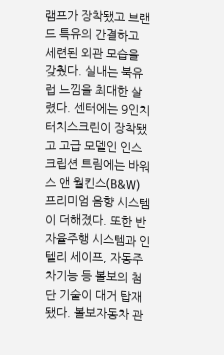램프가 장착됐고 브랜드 특유의 간결하고 세련된 외관 모습을 갖췄다. 실내는 북유럽 느낌을 최대한 살렸다. 센터에는 9인치 터치스크린이 장착됐고 고급 모델인 인스크립션 트림에는 바워스 앤 월킨스(B&W) 프리미엄 음향 시스템이 더해졌다. 또한 반자율주행 시스템과 인텔리 세이프, 자동주차기능 등 볼보의 첨단 기술이 대거 탑재됐다. 볼보자동차 관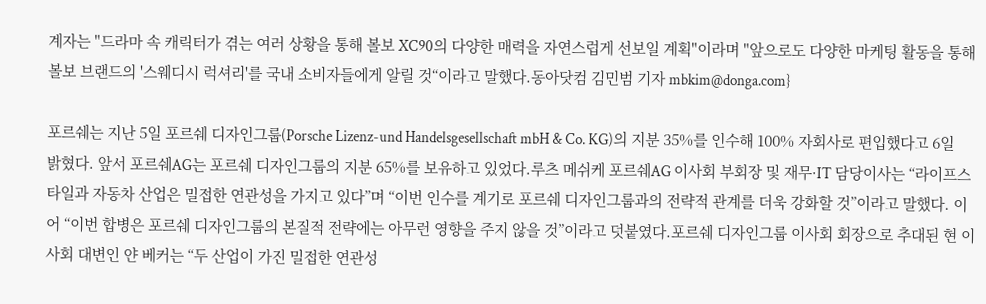계자는 "드라마 속 캐릭터가 겪는 여러 상황을 통해 볼보 XC90의 다양한 매력을 자연스럽게 선보일 계획"이라며 "앞으로도 다양한 마케팅 활동을 통해 볼보 브랜드의 '스웨디시 럭셔리'를 국내 소비자들에게 알릴 것“이라고 말했다.동아닷컴 김민범 기자 mbkim@donga.com}

포르쉐는 지난 5일 포르쉐 디자인그룹(Porsche Lizenz-und Handelsgesellschaft mbH & Co. KG)의 지분 35%를 인수해 100% 자회사로 편입했다고 6일 밝혔다. 앞서 포르쉐AG는 포르쉐 디자인그룹의 지분 65%를 보유하고 있었다.루츠 메쉬케 포르쉐AG 이사회 부회장 및 재무·IT 담당이사는 “라이프스타일과 자동차 산업은 밀접한 연관성을 가지고 있다”며 “이번 인수를 계기로 포르쉐 디자인그룹과의 전략적 관계를 더욱 강화할 것”이라고 말했다. 이어 “이번 합병은 포르쉐 디자인그룹의 본질적 전략에는 아무런 영향을 주지 않을 것”이라고 덧붙였다.포르쉐 디자인그룹 이사회 회장으로 추대된 현 이사회 대변인 얀 베커는 “두 산업이 가진 밀접한 연관성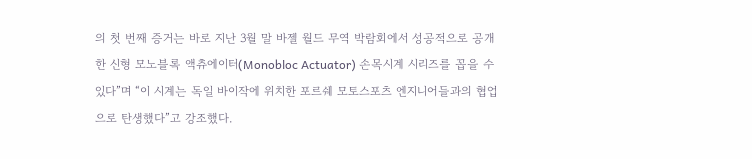의 첫 번째 증거는 바로 지난 3월 말 바젤 월드 무역 박람회에서 성공적으로 공개한 신형 모노블록 액츄에이터(Monobloc Actuator) 손목시계 시리즈를 꼽을 수 있다”며 “이 시계는 독일 바이작에 위치한 포르쉐 모토스포츠 엔지니어들과의 협업으로 탄생했다”고 강조했다.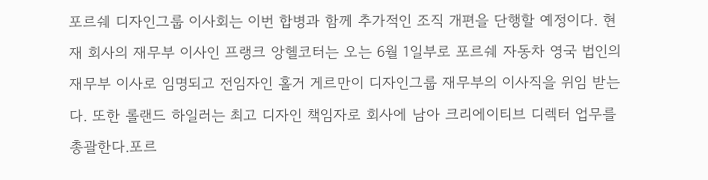포르쉐 디자인그룹 이사회는 이번 합병과 함께 추가적인 조직 개편을 단행할 예정이다. 현재 회사의 재무부 이사인 프랭크 앙헬코터는 오는 6월 1일부로 포르쉐 자동차 영국 법인의 재무부 이사로 임명되고 전임자인 홀거 게르만이 디자인그룹 재무부의 이사직을 위임 받는다. 또한 롤랜드 하일러는 최고 디자인 책임자로 회사에 남아 크리에이티브 디렉터 업무를 총괄한다.포르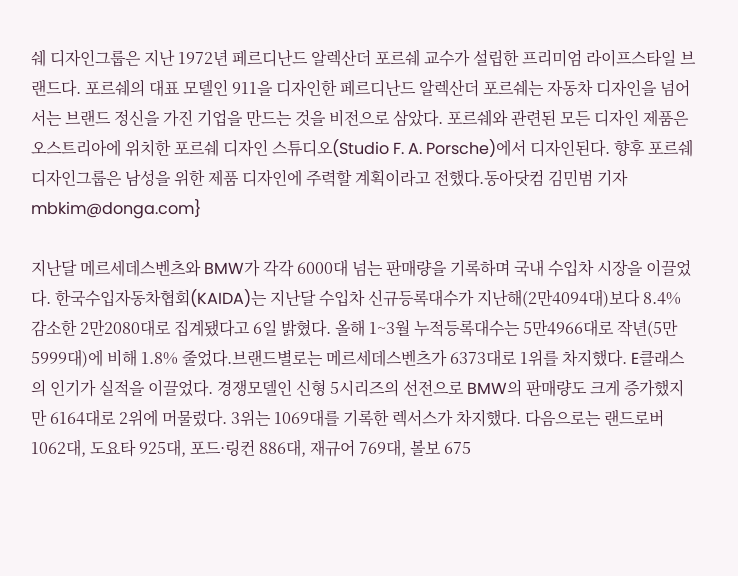쉐 디자인그룹은 지난 1972년 페르디난드 알렉산더 포르쉐 교수가 설립한 프리미엄 라이프스타일 브랜드다. 포르쉐의 대표 모델인 911을 디자인한 페르디난드 알렉산더 포르쉐는 자동차 디자인을 넘어서는 브랜드 정신을 가진 기업을 만드는 것을 비전으로 삼았다. 포르쉐와 관련된 모든 디자인 제품은 오스트리아에 위치한 포르쉐 디자인 스튜디오(Studio F. A. Porsche)에서 디자인된다. 향후 포르쉐 디자인그룹은 남성을 위한 제품 디자인에 주력할 계획이라고 전했다.동아닷컴 김민범 기자 mbkim@donga.com}

지난달 메르세데스벤츠와 BMW가 각각 6000대 넘는 판매량을 기록하며 국내 수입차 시장을 이끌었다. 한국수입자동차협회(KAIDA)는 지난달 수입차 신규등록대수가 지난해(2만4094대)보다 8.4% 감소한 2만2080대로 집계됐다고 6일 밝혔다. 올해 1~3월 누적등록대수는 5만4966대로 작년(5만5999대)에 비해 1.8% 줄었다.브랜드별로는 메르세데스벤츠가 6373대로 1위를 차지했다. E클래스의 인기가 실적을 이끌었다. 경쟁모델인 신형 5시리즈의 선전으로 BMW의 판매량도 크게 증가했지만 6164대로 2위에 머물렀다. 3위는 1069대를 기록한 렉서스가 차지했다. 다음으로는 랜드로버 1062대, 도요타 925대, 포드·링컨 886대, 재규어 769대, 볼보 675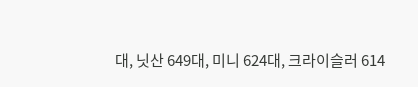대, 닛산 649대, 미니 624대, 크라이슬러 614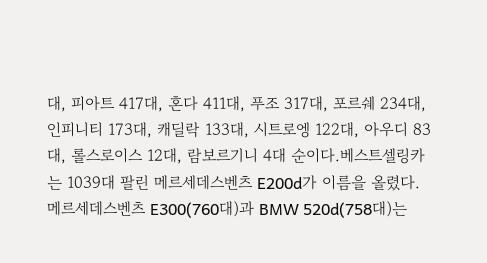대, 피아트 417대, 혼다 411대, 푸조 317대, 포르쉐 234대, 인피니티 173대, 캐딜락 133대, 시트로엥 122대, 아우디 83대, 롤스로이스 12대, 람보르기니 4대 순이다.베스트셀링카는 1039대 팔린 메르세데스벤츠 E200d가 이름을 올렸다. 메르세데스벤츠 E300(760대)과 BMW 520d(758대)는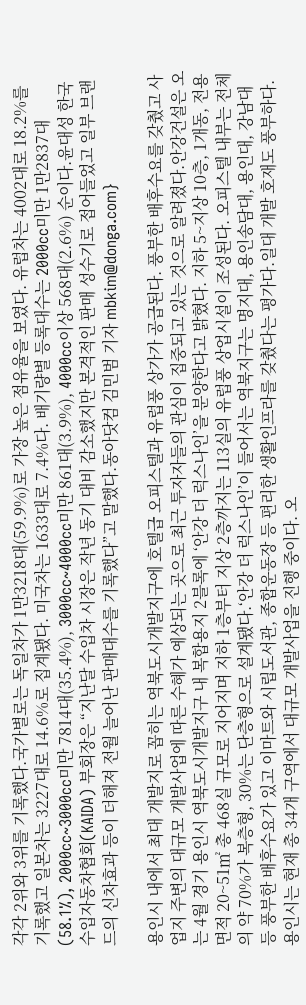각각 2위와 3위를 기록했다.국가별로는 독일차가 1만3218대(59.9%)로 가장 높은 점유율을 보였다. 유럽차는 4002대로 18.2%를 기록했고 일본차는 3227대로 14.6%로 집계됐다. 미국차는 1633대로 7.4%다. 배기량별 등록대수는 2000cc미만 1만2837대(58.1%), 2000cc~3000cc미만 7814대(35.4%), 3000cc~4000cc미만 861대(3.9%), 4000cc이상 568대(2.6%) 순이다.윤대성 한국수입자동차협회(KAIDA) 부회장은 “지난달 수입차 시장은 작년 동기 대비 감소했지만 본격적인 판매 성수기로 접어들었고 일부 브랜드의 신차효과 등이 더해져 전월 늘어난 판매대수를 기록했다”고 말했다.동아닷컴 김민범 기자 mbkim@donga.com}

용인시 내에서 최대 개발지로 꼽히는 역북도시개발지구에 호텔급 오피스텔과 유럽풍 상가가 공급된다. 풍부한 배후수요를 갖췄고 사업지 주변의 대규모 개발사업에 따른 수혜가 예상되는 곳으로 최근 투자자들의 관심이 집중되고 있는 것으로 알려졌다.안강건설은 오는 4월 경기 용인시 역북도시개발지구 내 복합용지 2블록에 ‘안강 더 럭스나인’을 분양한다고 밝혔다. 지하 5~지상 10층, 1개동, 전용면적 20~51㎡ 총 468실 규모로 지어지며 지하 1층부터 지상 2층까지는 113실의 유럽풍 상업시설이 조성된다. 오피스텔 내부는 전체의 약 70%가 복층형, 30%는 단층형으로 설계됐다.‘안강 더 럭스나인’이 들어서는 역북지구는 명지대, 용인송담대, 용인대, 강남대 등 풍부한 배후수요가 있고 이마트와 시립도서관, 종합운동장 등 편리한 생활인프라를 갖췄다는 평가다.일대 개발 호재도 풍부하다. 용인시는 현재 총 34개 구역에서 대규모 개발사업을 진행 중이다. 오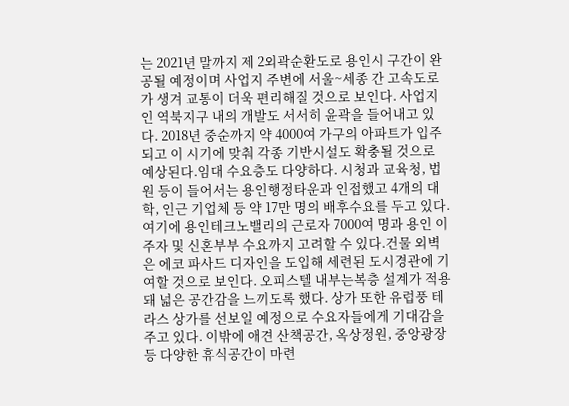는 2021년 말까지 제 2외곽순환도로 용인시 구간이 완공될 예정이며 사업지 주변에 서울~세종 간 고속도로가 생겨 교통이 더욱 편리해질 것으로 보인다. 사업지인 역북지구 내의 개발도 서서히 윤곽을 들어내고 있다. 2018년 중순까지 약 4000여 가구의 아파트가 입주되고 이 시기에 맞춰 각종 기반시설도 확충될 것으로 예상된다.임대 수요층도 다양하다. 시청과 교육청, 법원 등이 들어서는 용인행정타운과 인접했고 4개의 대학, 인근 기업체 등 약 17만 명의 배후수요를 두고 있다. 여기에 용인테크노밸리의 근로자 7000여 명과 용인 이주자 및 신혼부부 수요까지 고려할 수 있다.건물 외벽은 에코 파사드 디자인을 도입해 세련된 도시경관에 기여할 것으로 보인다. 오피스텔 내부는복층 설계가 적용돼 넓은 공간감을 느끼도록 했다. 상가 또한 유럽풍 테라스 상가를 선보일 예정으로 수요자들에게 기대감을 주고 있다. 이밖에 애견 산책공간, 옥상정원, 중앙광장 등 다양한 휴식공간이 마련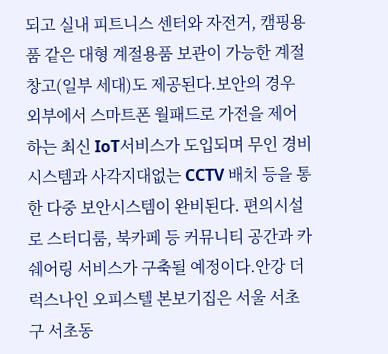되고 실내 피트니스 센터와 자전거, 캠핑용품 같은 대형 계절용품 보관이 가능한 계절창고(일부 세대)도 제공된다.보안의 경우 외부에서 스마트폰 월패드로 가전을 제어하는 최신 IoT서비스가 도입되며 무인 경비시스템과 사각지대없는 CCTV 배치 등을 통한 다중 보안시스템이 완비된다. 편의시설로 스터디룸, 북카페 등 커뮤니티 공간과 카쉐어링 서비스가 구축될 예정이다.안강 더 럭스나인 오피스텔 본보기집은 서울 서초구 서초동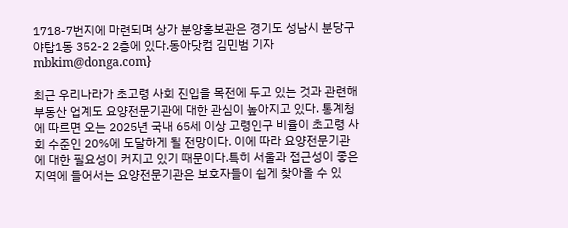1718-7번지에 마련되며 상가 분양홍보관은 경기도 성남시 분당구 야탑1동 352-2 2층에 있다.동아닷컴 김민범 기자 mbkim@donga.com}

최근 우리나라가 초고령 사회 진입을 목전에 두고 있는 것과 관련해 부동산 업계도 요양전문기관에 대한 관심이 높아지고 있다. 통계청에 따르면 오는 2025년 국내 65세 이상 고령인구 비율이 초고령 사회 수준인 20%에 도달하게 될 전망이다. 이에 따라 요양전문기관에 대한 필요성이 커지고 있기 때문이다.특히 서울과 접근성이 좋은 지역에 들어서는 요양전문기관은 보호자들이 쉽게 찾아올 수 있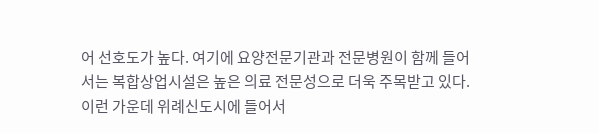어 선호도가 높다. 여기에 요양전문기관과 전문병원이 함께 들어서는 복합상업시설은 높은 의료 전문성으로 더욱 주목받고 있다.이런 가운데 위례신도시에 들어서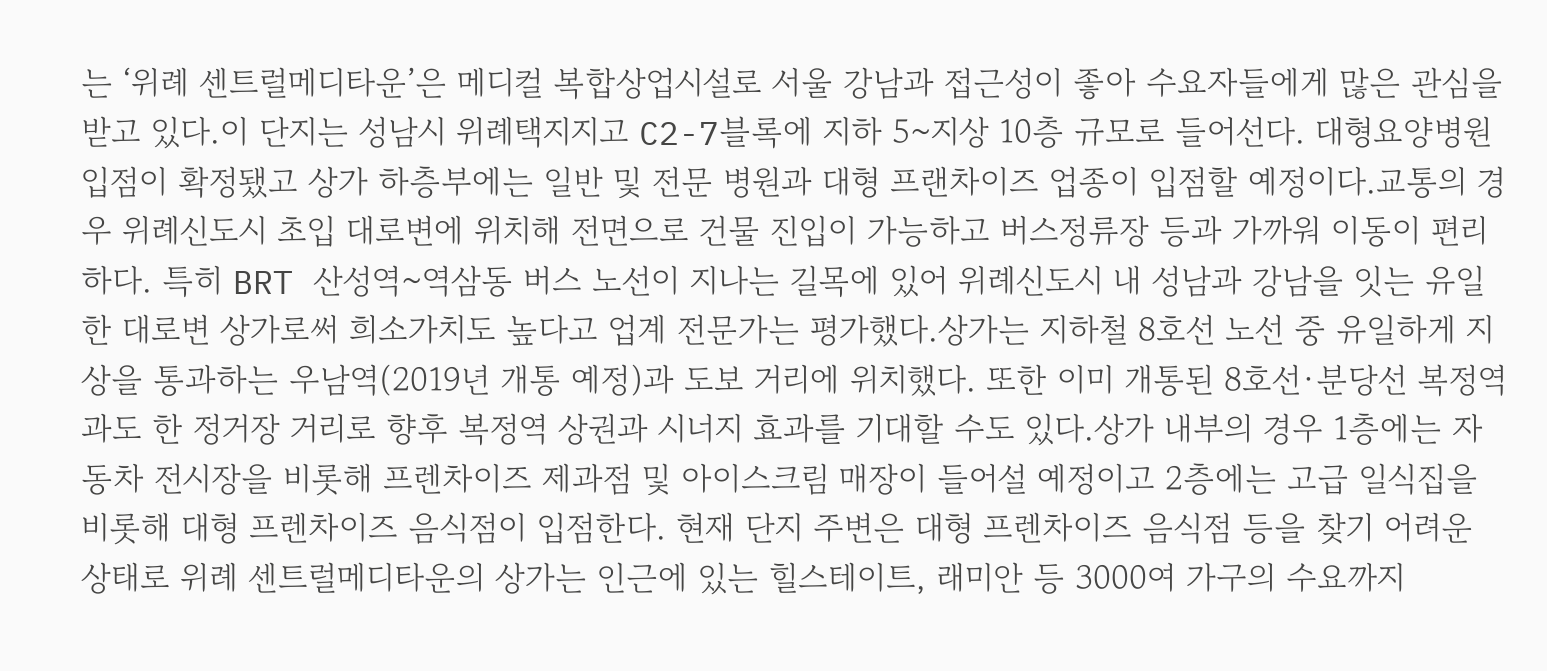는 ‘위례 센트럴메디타운’은 메디컬 복합상업시설로 서울 강남과 접근성이 좋아 수요자들에게 많은 관심을 받고 있다.이 단지는 성남시 위례택지지고 C2-7블록에 지하 5~지상 10층 규모로 들어선다. 대형요양병원 입점이 확정됐고 상가 하층부에는 일반 및 전문 병원과 대형 프랜차이즈 업종이 입점할 예정이다.교통의 경우 위례신도시 초입 대로변에 위치해 전면으로 건물 진입이 가능하고 버스정류장 등과 가까워 이동이 편리하다. 특히 BRT 산성역~역삼동 버스 노선이 지나는 길목에 있어 위례신도시 내 성남과 강남을 잇는 유일한 대로변 상가로써 희소가치도 높다고 업계 전문가는 평가했다.상가는 지하철 8호선 노선 중 유일하게 지상을 통과하는 우남역(2019년 개통 예정)과 도보 거리에 위치했다. 또한 이미 개통된 8호선∙분당선 복정역과도 한 정거장 거리로 향후 복정역 상권과 시너지 효과를 기대할 수도 있다.상가 내부의 경우 1층에는 자동차 전시장을 비롯해 프렌차이즈 제과점 및 아이스크림 매장이 들어설 예정이고 2층에는 고급 일식집을 비롯해 대형 프렌차이즈 음식점이 입점한다. 현재 단지 주변은 대형 프렌차이즈 음식점 등을 찾기 어려운 상태로 위례 센트럴메디타운의 상가는 인근에 있는 힐스테이트, 래미안 등 3000여 가구의 수요까지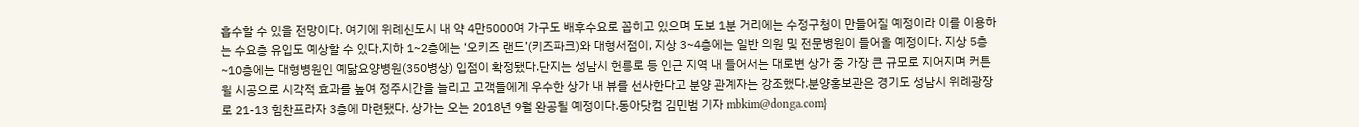흡수할 수 있을 전망이다. 여기에 위례신도시 내 약 4만5000여 가구도 배후수요로 꼽히고 있으며 도보 1분 거리에는 수정구청이 만들어질 예정이라 이를 이용하는 수요층 유입도 예상할 수 있다.지하 1~2층에는 ‘오키즈 랜드’(키즈파크)와 대형서점이, 지상 3~4층에는 일반 의원 및 전문병원이 들어올 예정이다. 지상 5층~10층에는 대형병원인 예닮요양병원(350병상) 입점이 확정됐다.단지는 성남시 헌릉로 등 인근 지역 내 들어서는 대로변 상가 중 가장 큰 규모로 지어지며 커튼 윌 시공으로 시각적 효과를 높여 정주시간을 늘리고 고객들에게 우수한 상가 내 뷰를 선사한다고 분양 관계자는 강조했다.분양홍보관은 경기도 성남시 위례광장로 21-13 힘찬프라자 3층에 마련됐다. 상가는 오는 2018년 9월 완공될 예정이다.동아닷컴 김민범 기자 mbkim@donga.com}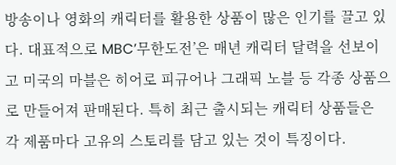방송이나 영화의 캐릭터를 활용한 상품이 많은 인기를 끌고 있다. 대표적으로 MBC’무한도전’은 매년 캐릭터 달력을 선보이고 미국의 마블은 히어로 피규어나 그래픽 노블 등 각종 상품으로 만들어져 판매된다. 특히 최근 출시되는 캐릭터 상품들은 각 제품마다 고유의 스토리를 담고 있는 것이 특징이다.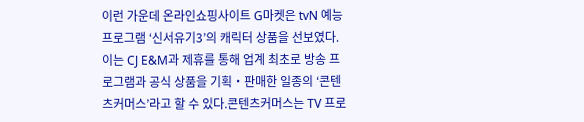이런 가운데 온라인쇼핑사이트 G마켓은 tvN 예능 프로그램 ‘신서유기3’의 캐릭터 상품을 선보였다. 이는 CJ E&M과 제휴를 통해 업계 최초로 방송 프로그램과 공식 상품을 기획‧판매한 일종의 ‘콘텐츠커머스’라고 할 수 있다.콘텐츠커머스는 TV 프로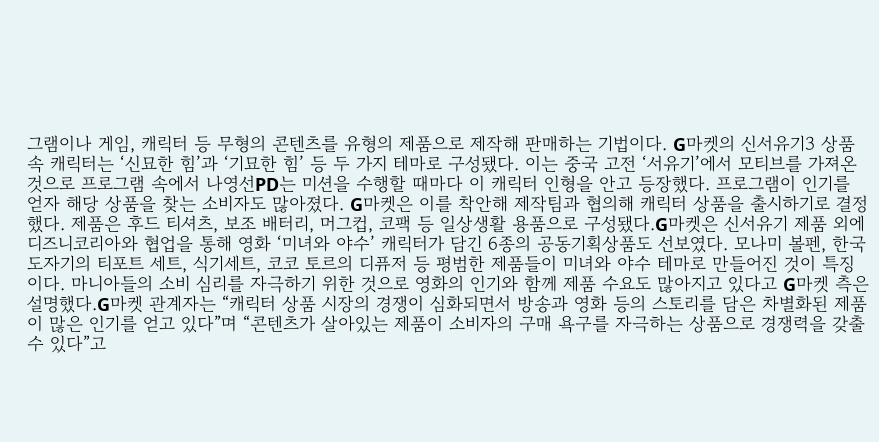그램이나 게임, 캐릭터 등 무형의 콘텐츠를 유형의 제품으로 제작해 판매하는 기법이다. G마켓의 신서유기3 상품 속 캐릭터는 ‘신묘한 힘’과 ‘기묘한 힘’ 등 두 가지 테마로 구성됐다. 이는 중국 고전 ‘서유기’에서 모티브를 가져온 것으로 프로그램 속에서 나영선PD는 미션을 수행할 때마다 이 캐릭터 인형을 안고 등장했다. 프로그램이 인기를 얻자 해당 상품을 찾는 소비자도 많아졌다. G마켓은 이를 착안해 제작팀과 협의해 캐릭터 상품을 출시하기로 결정했다. 제품은 후드 티셔츠, 보조 배터리, 머그컵, 코팩 등 일상생활 용품으로 구성됐다.G마켓은 신서유기 제품 외에 디즈니코리아와 협업을 통해 영화 ‘미녀와 야수’ 캐릭터가 담긴 6종의 공동기획상품도 선보였다. 모나미 볼펜, 한국도자기의 티포트 세트, 식기세트, 코코 토르의 디퓨저 등 평범한 제품들이 미녀와 야수 테마로 만들어진 것이 특징이다. 마니아들의 소비 심리를 자극하기 위한 것으로 영화의 인기와 함께 제품 수요도 많아지고 있다고 G마켓 측은 설명했다.G마켓 관계자는 “캐릭터 상품 시장의 경쟁이 심화되면서 방송과 영화 등의 스토리를 담은 차별화된 제품이 많은 인기를 얻고 있다”며 “콘텐츠가 살아있는 제품이 소비자의 구매 욕구를 자극하는 상품으로 경쟁력을 갖출 수 있다”고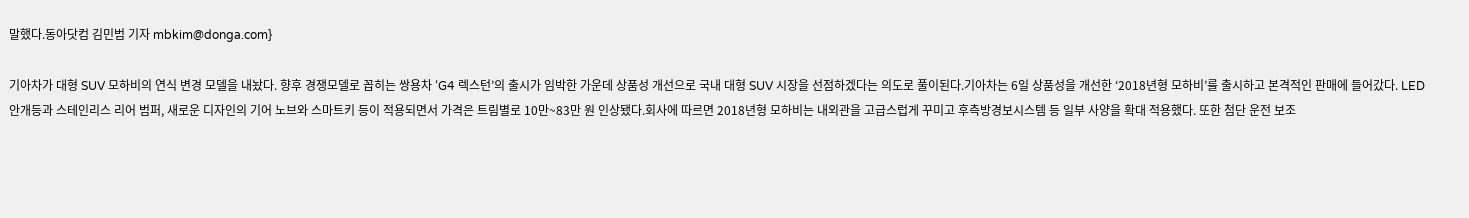말했다.동아닷컴 김민범 기자 mbkim@donga.com}

기아차가 대형 SUV 모하비의 연식 변경 모델을 내놨다. 향후 경쟁모델로 꼽히는 쌍용차 ‘G4 렉스턴’의 출시가 임박한 가운데 상품성 개선으로 국내 대형 SUV 시장을 선점하겠다는 의도로 풀이된다.기아차는 6일 상품성을 개선한 ‘2018년형 모하비’를 출시하고 본격적인 판매에 들어갔다. LED 안개등과 스테인리스 리어 범퍼, 새로운 디자인의 기어 노브와 스마트키 등이 적용되면서 가격은 트림별로 10만~83만 원 인상됐다.회사에 따르면 2018년형 모하비는 내외관을 고급스럽게 꾸미고 후측방경보시스템 등 일부 사양을 확대 적용했다. 또한 첨단 운전 보조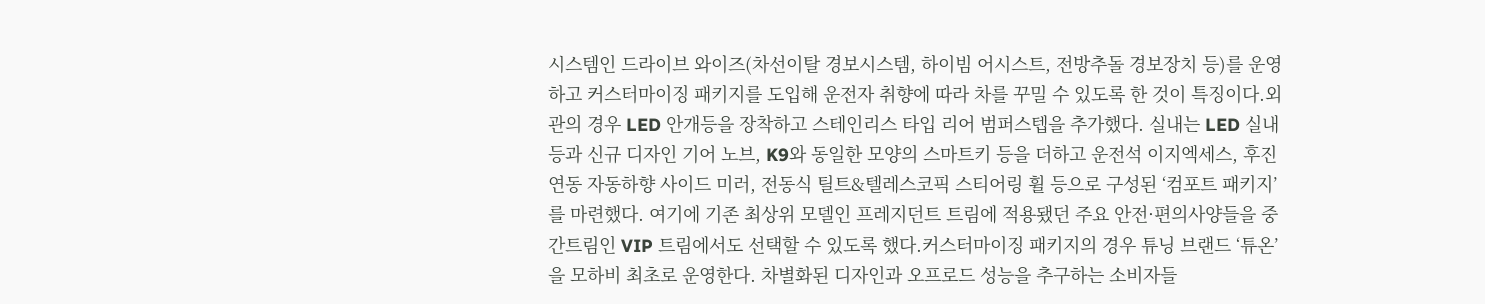시스템인 드라이브 와이즈(차선이탈 경보시스템, 하이빔 어시스트, 전방추돌 경보장치 등)를 운영하고 커스터마이징 패키지를 도입해 운전자 취향에 따라 차를 꾸밀 수 있도록 한 것이 특징이다.외관의 경우 LED 안개등을 장착하고 스테인리스 타입 리어 범퍼스텝을 추가했다. 실내는 LED 실내등과 신규 디자인 기어 노브, K9와 동일한 모양의 스마트키 등을 더하고 운전석 이지엑세스, 후진연동 자동하향 사이드 미러, 전동식 틸트&텔레스코픽 스티어링 휠 등으로 구성된 ‘컴포트 패키지’를 마련했다. 여기에 기존 최상위 모델인 프레지던트 트림에 적용됐던 주요 안전·편의사양들을 중간트림인 VIP 트림에서도 선택할 수 있도록 했다.커스터마이징 패키지의 경우 튜닝 브랜드 ‘튜온’을 모하비 최초로 운영한다. 차별화된 디자인과 오프로드 성능을 추구하는 소비자들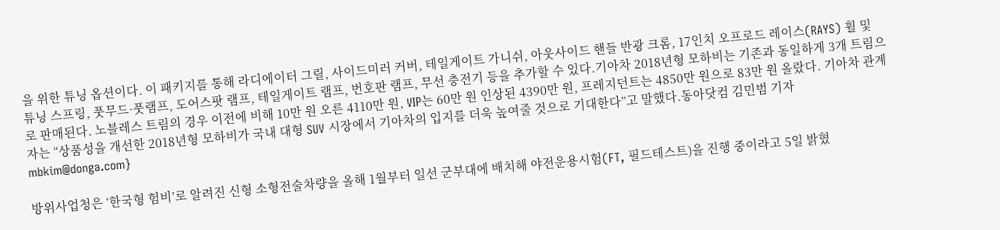을 위한 튜닝 옵션이다. 이 패키지를 통해 라디에이터 그릴, 사이드미러 커버, 테일게이트 가니쉬, 아웃사이드 핸들 반광 크롬, 17인치 오프로드 레이스(RAYS) 휠 및 튜닝 스프링, 풋무드·풋램프, 도어스팟 램프, 테일게이트 램프, 번호판 램프, 무선 충전기 등을 추가할 수 있다.기아차 2018년형 모하비는 기존과 동일하게 3개 트림으로 판매된다. 노블레스 트림의 경우 이전에 비해 10만 원 오른 4110만 원, VIP는 60만 원 인상된 4390만 원, 프레지던트는 4850만 원으로 83만 원 올랐다. 기아차 관계자는 “상품성을 개선한 2018년형 모하비가 국내 대형 SUV 시장에서 기아차의 입지를 더욱 높여줄 것으로 기대한다”고 말했다.동아닷컴 김민범 기자 mbkim@donga.com}

방위사업청은 ‘한국형 험비’로 알려진 신형 소형전술차량을 올해 1월부터 일선 군부대에 배치해 야전운용시험(FT, 필드테스트)을 진행 중이라고 5일 밝혔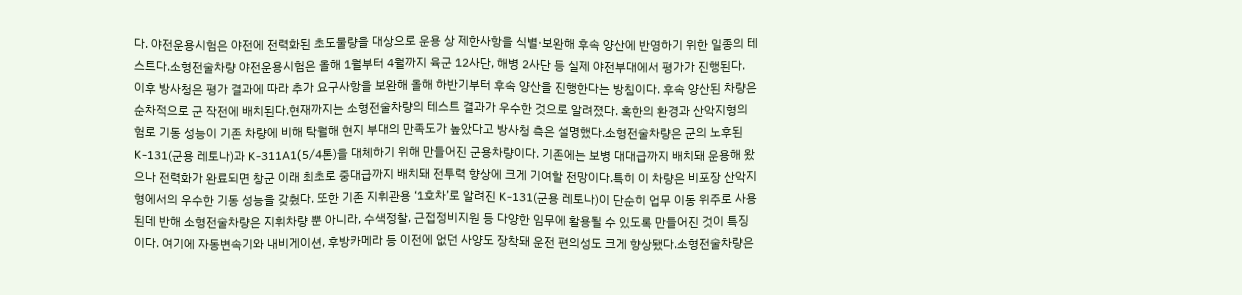다. 야전운용시험은 야전에 전력화된 초도물량을 대상으로 운용 상 제한사항을 식별·보완해 후속 양산에 반영하기 위한 일종의 테스트다.소형전술차량 야전운용시험은 올해 1월부터 4월까지 육군 12사단, 해병 2사단 등 실제 야전부대에서 평가가 진행된다. 이후 방사청은 평가 결과에 따라 추가 요구사항을 보완해 올해 하반기부터 후속 양산을 진행한다는 방침이다. 후속 양산된 차량은 순차적으로 군 작전에 배치된다.현재까지는 소형전술차량의 테스트 결과가 우수한 것으로 알려졌다. 혹한의 환경과 산악지형의 험로 기동 성능이 기존 차량에 비해 탁월해 현지 부대의 만족도가 높았다고 방사청 측은 설명했다.소형전술차량은 군의 노후된 K-131(군용 레토나)과 K-311A1(5/4톤)을 대체하기 위해 만들어진 군용차량이다. 기존에는 보병 대대급까지 배치돼 운용해 왔으나 전력화가 완료되면 창군 이래 최초로 중대급까지 배치돼 전투력 향상에 크게 기여할 전망이다.특히 이 차량은 비포장 산악지형에서의 우수한 기동 성능을 갖췄다. 또한 기존 지휘관용 ‘1호차’로 알려진 K-131(군용 레토나)이 단순히 업무 이동 위주로 사용된데 반해 소형전술차량은 지휘차량 뿐 아니라, 수색정찰, 근접정비지원 등 다양한 임무에 활용될 수 있도록 만들어진 것이 특징이다. 여기에 자동변속기와 내비게이션, 후방카메라 등 이전에 없던 사양도 장착돼 운전 편의성도 크게 향상됐다.소형전술차량은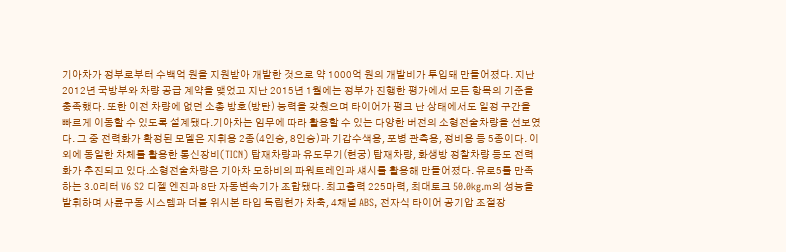기아차가 정부로부터 수백억 원을 지원받아 개발한 것으로 약 1000억 원의 개발비가 투입돼 만들어졌다. 지난 2012년 국방부와 차량 공급 계약을 맺었고 지난 2015년 1월에는 정부가 진행한 평가에서 모든 항목의 기준을 충족했다. 또한 이전 차량에 없던 소총 방호(방탄) 능력을 갖췄으며 타이어가 펑크 난 상태에서도 일정 구간을 빠르게 이동할 수 있도록 설계됐다.기아차는 임무에 따라 활용할 수 있는 다양한 버전의 소형전술차량을 선보였다. 그 중 전력화가 확정된 모델은 지휘용 2종(4인승, 8인승)과 기갑수색용, 포병 관측용, 정비용 등 5종이다. 이외에 동일한 차체를 활용한 통신장비(TICN) 탑재차량과 유도무기(현궁) 탑재차량, 화생방 정찰차량 등도 전력화가 추진되고 있다.소형전술차량은 기아차 모하비의 파워트레인과 섀시를 활용해 만들어졌다. 유로5를 만족하는 3.0리터 V6 S2 디젤 엔진과 8단 자동변속기가 조합됐다. 최고출력 225마력, 최대토크 50.0kg.m의 성능을 발휘하며 사륜구동 시스템과 더블 위시본 타입 독립현가 차축, 4채널 ABS, 전자식 타이어 공기압 조절장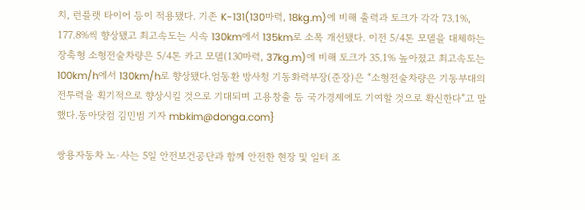치, 런플랫 타이어 등이 적용됐다. 기존 K-131(130마력, 18kg.m)에 비해 출력과 토크가 각각 73.1%, 177.8%씩 향상됐고 최고속도는 시속 130km에서 135km로 소폭 개선됐다. 이전 5/4톤 모델을 대체하는 장축형 소형전술차량은 5/4톤 카고 모델(130마력, 37kg.m)에 비해 토크가 35.1% 높아졌고 최고속도는 100km/h에서 130km/h로 향상됐다.엄동환 방사청 기동화력부장(준장)은 “소형전술차량은 기동부대의 전투력을 획기적으로 향상시킬 것으로 기대되며 고용창출 등 국가경제에도 기여할 것으로 확신한다”고 말했다.동아닷컴 김민범 기자 mbkim@donga.com}

쌍용자동차 노·사는 5일 안전보건공단과 함께 안전한 현장 및 일터 조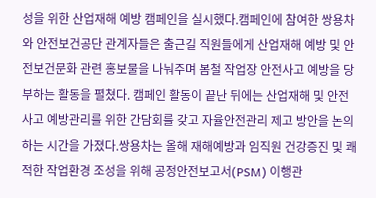성을 위한 산업재해 예방 캠페인을 실시했다.캠페인에 참여한 쌍용차와 안전보건공단 관계자들은 출근길 직원들에게 산업재해 예방 및 안전보건문화 관련 홍보물을 나눠주며 봄철 작업장 안전사고 예방을 당부하는 활동을 펼쳤다. 캠페인 활동이 끝난 뒤에는 산업재해 및 안전사고 예방관리를 위한 간담회를 갖고 자율안전관리 제고 방안을 논의하는 시간을 가졌다.쌍용차는 올해 재해예방과 임직원 건강증진 및 쾌적한 작업환경 조성을 위해 공정안전보고서(PSM) 이행관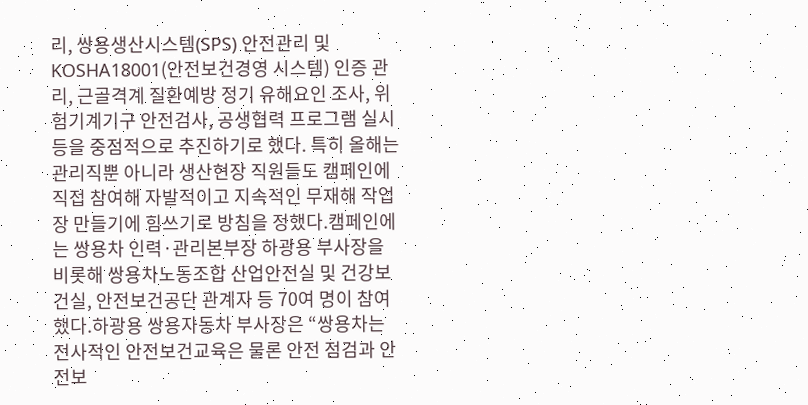리, 쌍용생산시스템(SPS) 안전관리 및 KOSHA18001(안전보건경영 시스템) 인증 관리, 근골격계 질환예방 정기 유해요인 조사, 위험기계기구 안전검사, 공생협력 프로그램 실시 등을 중점적으로 추진하기로 했다. 특히 올해는 관리직뿐 아니라 생산현장 직원들도 캠페인에 직접 참여해 자발적이고 지속적인 무재해 작업장 만들기에 힘쓰기로 방침을 정했다.캠페인에는 쌍용차 인력·관리본부장 하광용 부사장을 비롯해 쌍용차노동조합 산업안전실 및 건강보건실, 안전보건공단 관계자 등 70여 명이 참여했다.하광용 쌍용자동차 부사장은 “쌍용차는 전사적인 안전보건교육은 물론 안전 점검과 안전보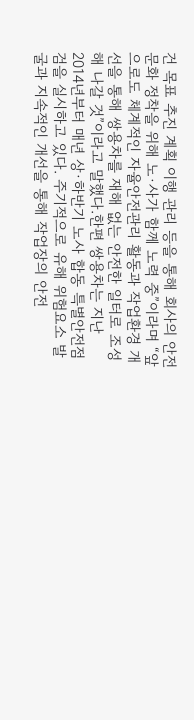건 목표 추진 계획 이행 관리 등을 통해 회사의 안전 문화 정착을 위해 노·사가 함께 노력 중”이라며 “앞으로도 체계적인 자율안전관리 활동과 작업환경 개선을 통해 쌍용차를 재해 없는 안전한 일터로 조성해 나갈 것”이라고 말했다.한편 쌍용차는 지난 2014년부터 매년 상·하반기 노사 합동 특별안전점검을 실시하고 있다. 주기적으로 유해 위험요소 발굴과 지속적인 개선을 통해 작업장의 안전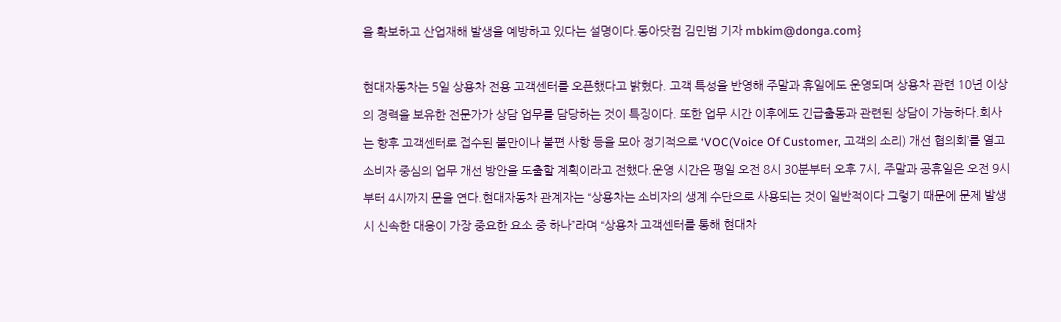을 확보하고 산업재해 발생을 예방하고 있다는 설명이다.동아닷컴 김민범 기자 mbkim@donga.com}

현대자동차는 5일 상용차 전용 고객센터를 오픈했다고 밝혔다. 고객 특성을 반영해 주말과 휴일에도 운영되며 상용차 관련 10년 이상의 경력을 보유한 전문가가 상담 업무를 담당하는 것이 특징이다. 또한 업무 시간 이후에도 긴급출동과 관련된 상담이 가능하다.회사는 향후 고객센터로 접수된 불만이나 불편 사항 등을 모아 정기적으로 ‘VOC(Voice Of Customer, 고객의 소리) 개선 협의회’를 열고 소비자 중심의 업무 개선 방안을 도출할 계획이라고 전했다.운영 시간은 평일 오전 8시 30분부터 오후 7시, 주말과 공휴일은 오전 9시부터 4시까지 문을 연다.현대자동차 관계자는 “상용차는 소비자의 생계 수단으로 사용되는 것이 일반적이다 그렇기 때문에 문제 발생 시 신속한 대응이 가장 중요한 요소 중 하나”라며 “상용차 고객센터를 통해 현대차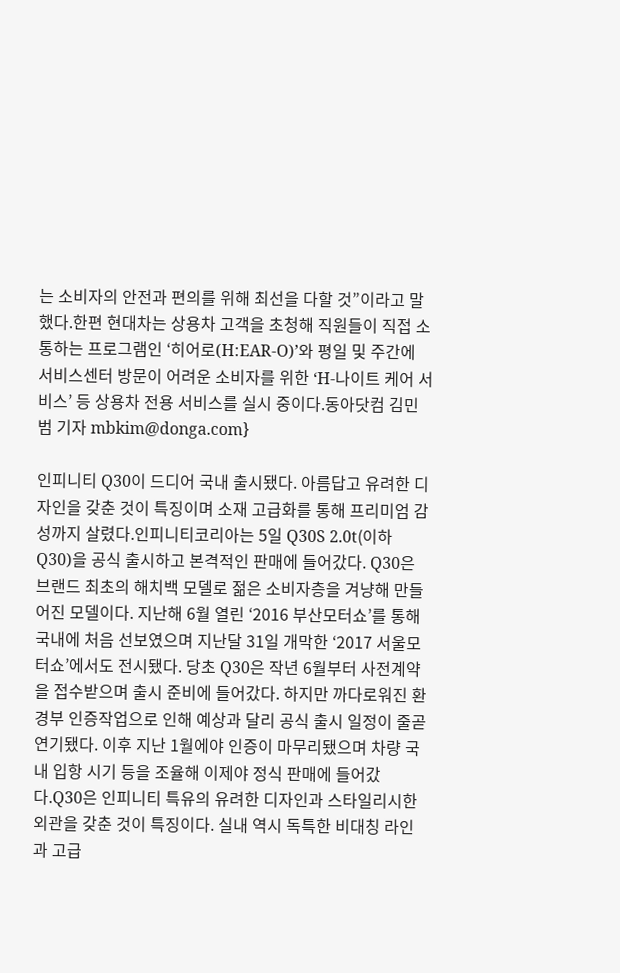는 소비자의 안전과 편의를 위해 최선을 다할 것”이라고 말했다.한편 현대차는 상용차 고객을 초청해 직원들이 직접 소통하는 프로그램인 ‘히어로(H:EAR-O)’와 평일 및 주간에 서비스센터 방문이 어려운 소비자를 위한 ‘H-나이트 케어 서비스’ 등 상용차 전용 서비스를 실시 중이다.동아닷컴 김민범 기자 mbkim@donga.com}

인피니티 Q30이 드디어 국내 출시됐다. 아름답고 유려한 디자인을 갖춘 것이 특징이며 소재 고급화를 통해 프리미엄 감성까지 살렸다.인피니티코리아는 5일 Q30S 2.0t(이하 Q30)을 공식 출시하고 본격적인 판매에 들어갔다. Q30은 브랜드 최초의 해치백 모델로 젊은 소비자층을 겨냥해 만들어진 모델이다. 지난해 6월 열린 ‘2016 부산모터쇼’를 통해 국내에 처음 선보였으며 지난달 31일 개막한 ‘2017 서울모터쇼’에서도 전시됐다. 당초 Q30은 작년 6월부터 사전계약을 접수받으며 출시 준비에 들어갔다. 하지만 까다로워진 환경부 인증작업으로 인해 예상과 달리 공식 출시 일정이 줄곧 연기됐다. 이후 지난 1월에야 인증이 마무리됐으며 차량 국내 입항 시기 등을 조율해 이제야 정식 판매에 들어갔다.Q30은 인피니티 특유의 유려한 디자인과 스타일리시한 외관을 갖춘 것이 특징이다. 실내 역시 독특한 비대칭 라인과 고급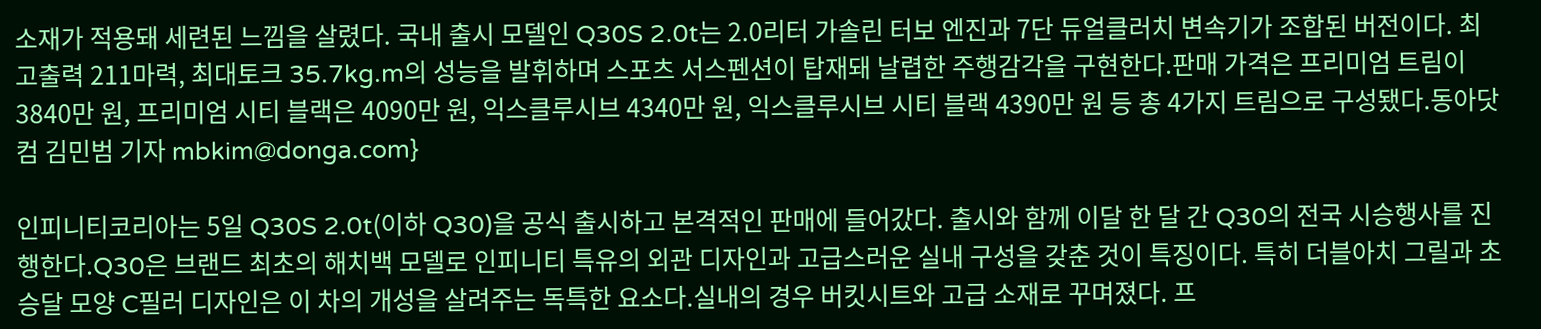소재가 적용돼 세련된 느낌을 살렸다. 국내 출시 모델인 Q30S 2.0t는 2.0리터 가솔린 터보 엔진과 7단 듀얼클러치 변속기가 조합된 버전이다. 최고출력 211마력, 최대토크 35.7kg.m의 성능을 발휘하며 스포츠 서스펜션이 탑재돼 날렵한 주행감각을 구현한다.판매 가격은 프리미엄 트림이 3840만 원, 프리미엄 시티 블랙은 4090만 원, 익스클루시브 4340만 원, 익스클루시브 시티 블랙 4390만 원 등 총 4가지 트림으로 구성됐다.동아닷컴 김민범 기자 mbkim@donga.com}

인피니티코리아는 5일 Q30S 2.0t(이하 Q30)을 공식 출시하고 본격적인 판매에 들어갔다. 출시와 함께 이달 한 달 간 Q30의 전국 시승행사를 진행한다.Q30은 브랜드 최초의 해치백 모델로 인피니티 특유의 외관 디자인과 고급스러운 실내 구성을 갖춘 것이 특징이다. 특히 더블아치 그릴과 초승달 모양 C필러 디자인은 이 차의 개성을 살려주는 독특한 요소다.실내의 경우 버킷시트와 고급 소재로 꾸며졌다. 프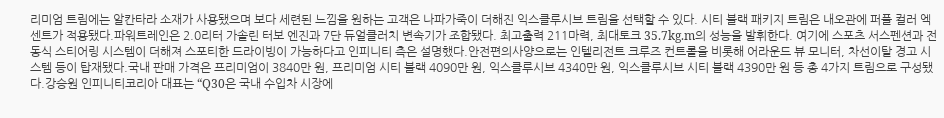리미엄 트림에는 알칸타라 소재가 사용됐으며 보다 세련된 느낌을 원하는 고객은 나파가죽이 더해진 익스클루시브 트림을 선택할 수 있다. 시티 블랙 패키지 트림은 내오관에 퍼플 컬러 엑센트가 적용됐다.파워트레인은 2.0리터 가솔린 터보 엔진과 7단 듀얼클러치 변속기가 조합됐다. 최고출력 211마력, 최대토크 35.7kg.m의 성능을 발휘한다. 여기에 스포츠 서스펜션과 전동식 스티어링 시스템이 더해져 스포티한 드라이빙이 가능하다고 인피니티 측은 설명했다.안전편의사양으로는 인텔리전트 크루즈 컨트롤을 비롯해 어라운드 뷰 모니터, 차선이탈 경고 시스템 등이 탑재됐다.국내 판매 가격은 프리미엄이 3840만 원, 프리미엄 시티 블랙 4090만 원, 익스클루시브 4340만 원, 익스클루시브 시티 블랙 4390만 원 등 총 4가지 트림으로 구성됐다.강승원 인피니티코리아 대표는 “Q30은 국내 수입차 시장에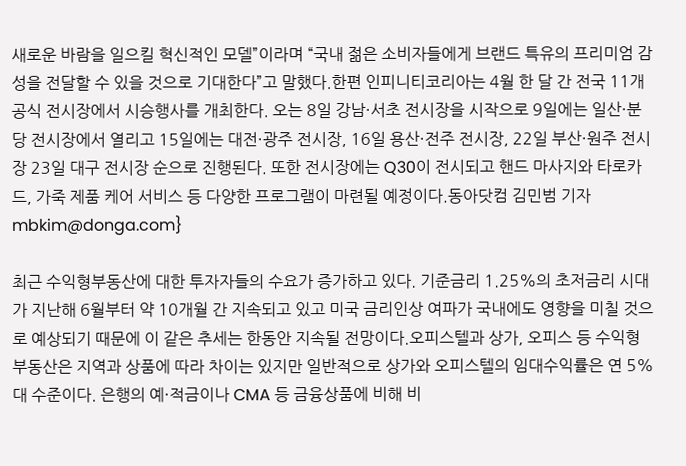새로운 바람을 일으킬 혁신적인 모델”이라며 “국내 젊은 소비자들에게 브랜드 특유의 프리미엄 감성을 전달할 수 있을 것으로 기대한다”고 말했다.한편 인피니티코리아는 4월 한 달 간 전국 11개 공식 전시장에서 시승행사를 개최한다. 오는 8일 강남·서초 전시장을 시작으로 9일에는 일산·분당 전시장에서 열리고 15일에는 대전·광주 전시장, 16일 용산·전주 전시장, 22일 부산·원주 전시장 23일 대구 전시장 순으로 진행된다. 또한 전시장에는 Q30이 전시되고 핸드 마사지와 타로카드, 가죽 제품 케어 서비스 등 다양한 프로그램이 마련될 예정이다.동아닷컴 김민범 기자 mbkim@donga.com}

최근 수익형부동산에 대한 투자자들의 수요가 증가하고 있다. 기준금리 1.25%의 초저금리 시대가 지난해 6월부터 약 10개월 간 지속되고 있고 미국 금리인상 여파가 국내에도 영향을 미칠 것으로 예상되기 때문에 이 같은 추세는 한동안 지속될 전망이다.오피스텔과 상가, 오피스 등 수익형부동산은 지역과 상품에 따라 차이는 있지만 일반적으로 상가와 오피스텔의 임대수익률은 연 5%대 수준이다. 은행의 예·적금이나 CMA 등 금융상품에 비해 비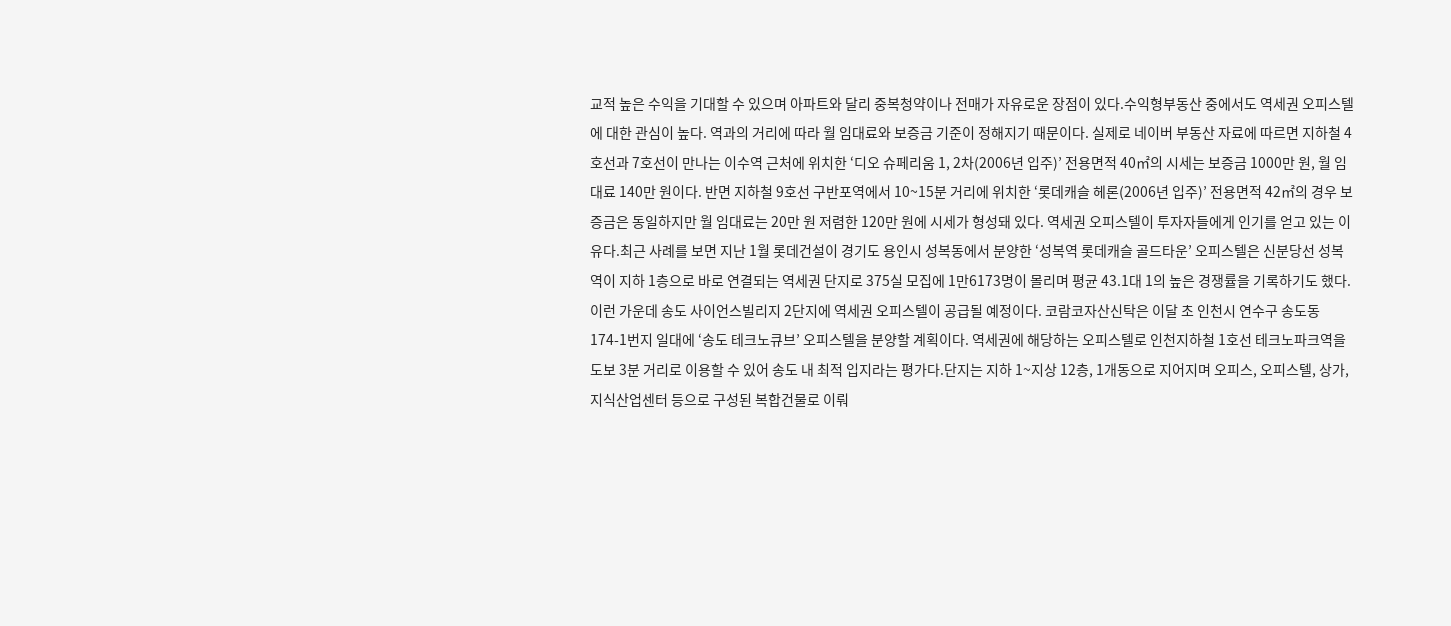교적 높은 수익을 기대할 수 있으며 아파트와 달리 중복청약이나 전매가 자유로운 장점이 있다.수익형부동산 중에서도 역세권 오피스텔에 대한 관심이 높다. 역과의 거리에 따라 월 임대료와 보증금 기준이 정해지기 때문이다. 실제로 네이버 부동산 자료에 따르면 지하철 4호선과 7호선이 만나는 이수역 근처에 위치한 ‘디오 슈페리움 1, 2차(2006년 입주)’ 전용면적 40㎡의 시세는 보증금 1000만 원, 월 임대료 140만 원이다. 반면 지하철 9호선 구반포역에서 10~15분 거리에 위치한 ‘롯데캐슬 헤론(2006년 입주)’ 전용면적 42㎡의 경우 보증금은 동일하지만 월 임대료는 20만 원 저렴한 120만 원에 시세가 형성돼 있다. 역세권 오피스텔이 투자자들에게 인기를 얻고 있는 이유다.최근 사례를 보면 지난 1월 롯데건설이 경기도 용인시 성복동에서 분양한 ‘성복역 롯데캐슬 골드타운’ 오피스텔은 신분당선 성복역이 지하 1층으로 바로 연결되는 역세권 단지로 375실 모집에 1만6173명이 몰리며 평균 43.1대 1의 높은 경쟁률을 기록하기도 했다.이런 가운데 송도 사이언스빌리지 2단지에 역세권 오피스텔이 공급될 예정이다. 코람코자산신탁은 이달 초 인천시 연수구 송도동 174-1번지 일대에 ‘송도 테크노큐브’ 오피스텔을 분양할 계획이다. 역세권에 해당하는 오피스텔로 인천지하철 1호선 테크노파크역을 도보 3분 거리로 이용할 수 있어 송도 내 최적 입지라는 평가다.단지는 지하 1~지상 12층, 1개동으로 지어지며 오피스, 오피스텔, 상가, 지식산업센터 등으로 구성된 복합건물로 이뤄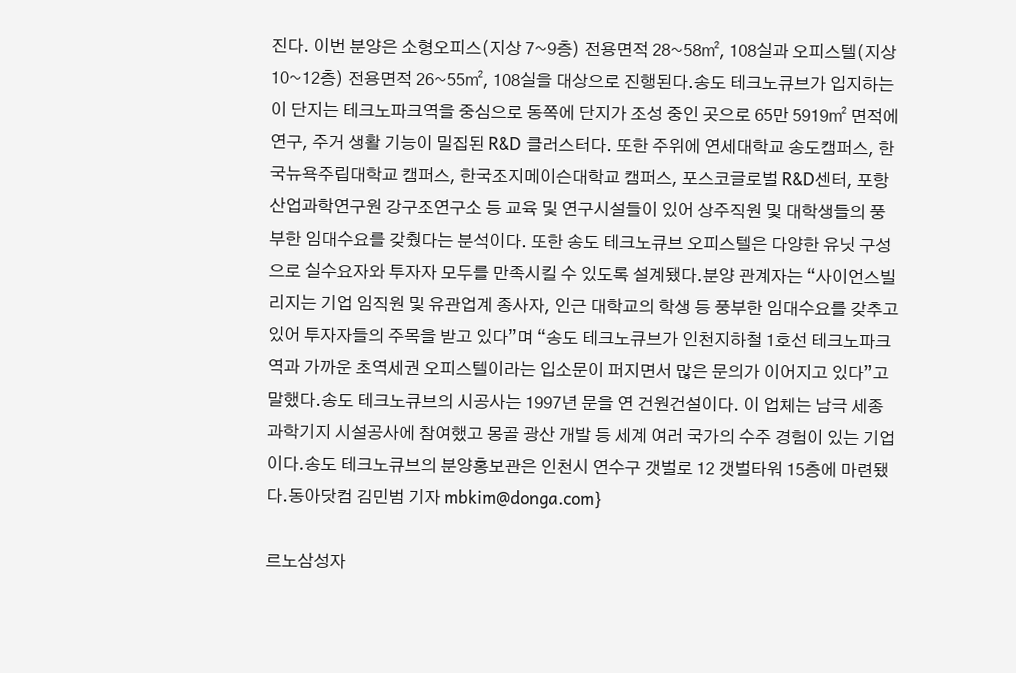진다. 이번 분양은 소형오피스(지상 7~9층) 전용면적 28~58㎡, 108실과 오피스텔(지상 10~12층) 전용면적 26~55㎡, 108실을 대상으로 진행된다.송도 테크노큐브가 입지하는 이 단지는 테크노파크역을 중심으로 동쪽에 단지가 조성 중인 곳으로 65만 5919㎡ 면적에 연구, 주거 생활 기능이 밀집된 R&D 클러스터다. 또한 주위에 연세대학교 송도캠퍼스, 한국뉴욕주립대학교 캠퍼스, 한국조지메이슨대학교 캠퍼스, 포스코글로벌 R&D센터, 포항산업과학연구원 강구조연구소 등 교육 및 연구시설들이 있어 상주직원 및 대학생들의 풍부한 임대수요를 갖췄다는 분석이다. 또한 송도 테크노큐브 오피스텔은 다양한 유닛 구성으로 실수요자와 투자자 모두를 만족시킬 수 있도록 설계됐다.분양 관계자는 “사이언스빌리지는 기업 임직원 및 유관업계 종사자, 인근 대학교의 학생 등 풍부한 임대수요를 갖추고 있어 투자자들의 주목을 받고 있다”며 “송도 테크노큐브가 인천지하철 1호선 테크노파크역과 가까운 초역세권 오피스텔이라는 입소문이 퍼지면서 많은 문의가 이어지고 있다”고 말했다.송도 테크노큐브의 시공사는 1997년 문을 연 건원건설이다. 이 업체는 남극 세종과학기지 시설공사에 참여했고 몽골 광산 개발 등 세계 여러 국가의 수주 경험이 있는 기업이다.송도 테크노큐브의 분양홍보관은 인천시 연수구 갯벌로 12 갯벌타워 15층에 마련됐다.동아닷컴 김민범 기자 mbkim@donga.com}

르노삼성자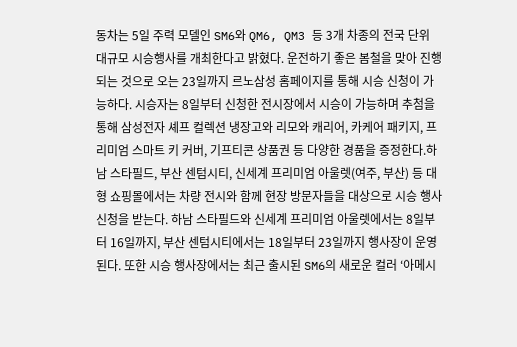동차는 5일 주력 모델인 SM6와 QM6, QM3 등 3개 차종의 전국 단위 대규모 시승행사를 개최한다고 밝혔다. 운전하기 좋은 봄철을 맞아 진행되는 것으로 오는 23일까지 르노삼성 홈페이지를 통해 시승 신청이 가능하다. 시승자는 8일부터 신청한 전시장에서 시승이 가능하며 추첨을 통해 삼성전자 셰프 컬렉션 냉장고와 리모와 캐리어, 카케어 패키지, 프리미엄 스마트 키 커버, 기프티콘 상품권 등 다양한 경품을 증정한다.하남 스타필드, 부산 센텀시티, 신세계 프리미엄 아울렛(여주, 부산) 등 대형 쇼핑몰에서는 차량 전시와 함께 현장 방문자들을 대상으로 시승 행사 신청을 받는다. 하남 스타필드와 신세계 프리미엄 아울렛에서는 8일부터 16일까지, 부산 센텀시티에서는 18일부터 23일까지 행사장이 운영된다. 또한 시승 행사장에서는 최근 출시된 SM6의 새로운 컬러 ‘아메시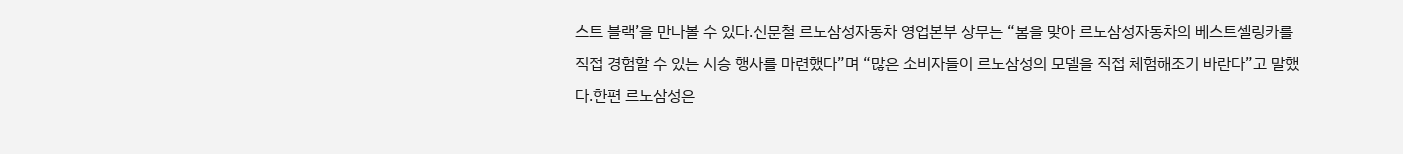스트 블랙’을 만나볼 수 있다.신문철 르노삼성자동차 영업본부 상무는 “봄을 맞아 르노삼성자동차의 베스트셀링카를 직접 경험할 수 있는 시승 행사를 마련했다”며 “많은 소비자들이 르노삼성의 모델을 직접 체험해조기 바란다”고 말했다.한편 르노삼성은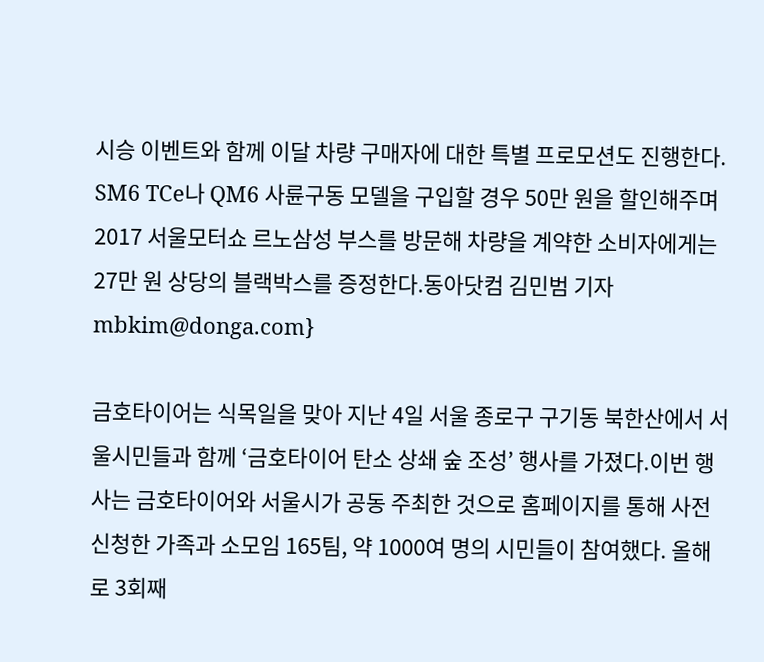시승 이벤트와 함께 이달 차량 구매자에 대한 특별 프로모션도 진행한다. SM6 TCe나 QM6 사륜구동 모델을 구입할 경우 50만 원을 할인해주며 2017 서울모터쇼 르노삼성 부스를 방문해 차량을 계약한 소비자에게는 27만 원 상당의 블랙박스를 증정한다.동아닷컴 김민범 기자 mbkim@donga.com}

금호타이어는 식목일을 맞아 지난 4일 서울 종로구 구기동 북한산에서 서울시민들과 함께 ‘금호타이어 탄소 상쇄 숲 조성’ 행사를 가졌다.이번 행사는 금호타이어와 서울시가 공동 주최한 것으로 홈페이지를 통해 사전 신청한 가족과 소모임 165팀, 약 1000여 명의 시민들이 참여했다. 올해로 3회째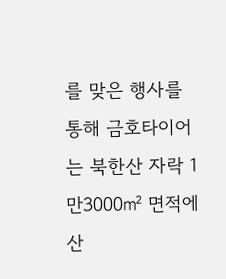를 맞은 행사를 통해 금호타이어는 북한산 자락 1만3000㎡ 면적에 산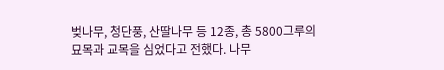벚나무, 청단풍, 산딸나무 등 12종, 총 5800그루의 묘목과 교목을 심었다고 전했다. 나무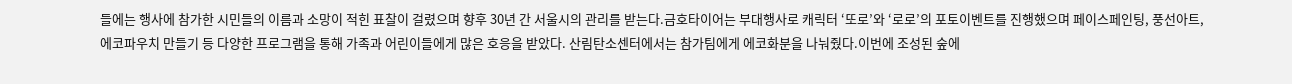들에는 행사에 참가한 시민들의 이름과 소망이 적힌 표찰이 걸렸으며 향후 30년 간 서울시의 관리를 받는다.금호타이어는 부대행사로 캐릭터 ‘또로’와 ‘로로’의 포토이벤트를 진행했으며 페이스페인팅, 풍선아트, 에코파우치 만들기 등 다양한 프로그램을 통해 가족과 어린이들에게 많은 호응을 받았다. 산림탄소센터에서는 참가팀에게 에코화분을 나눠줬다.이번에 조성된 숲에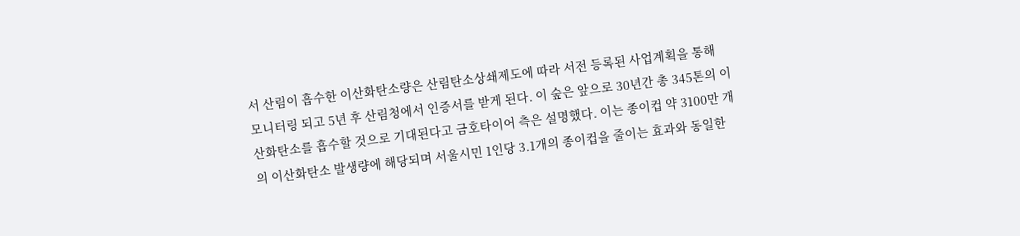서 산림이 흡수한 이산화탄소량은 산림탄소상쇄제도에 따라 서전 등록된 사업계획을 통해 모니터링 되고 5년 후 산림청에서 인증서를 받게 된다. 이 숲은 앞으로 30년간 총 345톤의 이산화탄소를 흡수할 것으로 기대된다고 금호타이어 측은 설명했다. 이는 종이컵 약 3100만 개의 이산화탄소 발생량에 해당되며 서울시민 1인당 3.1개의 종이컵을 줄이는 효과와 동일한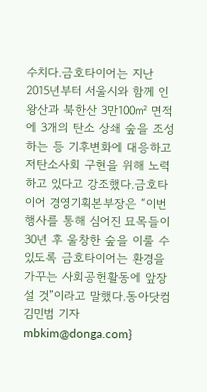수치다.금호타이어는 지난 2015년부터 서울시와 함께 인왕산과 북한산 3만100㎡ 면적에 3개의 탄소 상쇄 숲을 조성하는 등 기후변화에 대응하고 저탄소사회 구현을 위해 노력하고 있다고 강조했다.금호타이어 경영기획본부장은 “이번 행사를 통해 심어진 묘목들이 30년 후 울창한 숲을 이룰 수 있도록 금호타이어는 환경을 가꾸는 사회공헌활동에 앞장설 것”이라고 말했다.동아닷컴 김민범 기자 mbkim@donga.com}